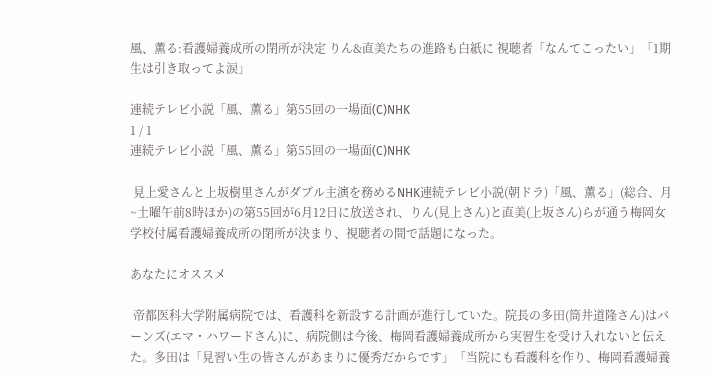風、薫る:看護婦養成所の閉所が決定 りん&直美たちの進路も白紙に 視聴者「なんてこったい」「1期生は引き取ってよ涙」

連続テレビ小説「風、薫る」第55回の一場面(C)NHK
1 / 1
連続テレビ小説「風、薫る」第55回の一場面(C)NHK

 見上愛さんと上坂樹里さんがダブル主演を務めるNHK連続テレビ小説(朝ドラ)「風、薫る」(総合、月~土曜午前8時ほか)の第55回が6月12日に放送され、りん(見上さん)と直美(上坂さん)らが通う梅岡女学校付属看護婦養成所の閉所が決まり、視聴者の間で話題になった。

あなたにオススメ

 帝都医科大学附属病院では、看護科を新設する計画が進行していた。院長の多田(筒井道隆さん)はバーンズ(エマ・ハワードさん)に、病院側は今後、梅岡看護婦養成所から実習生を受け入れないと伝えた。多田は「見習い生の皆さんがあまりに優秀だからです」「当院にも看護科を作り、梅岡看護婦養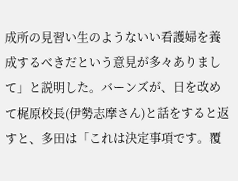成所の見習い生のようないい看護婦を養成するべきだという意見が多々ありまして」と説明した。バーンズが、日を改めて梶原校長(伊勢志摩さん)と話をすると返すと、多田は「これは決定事項です。覆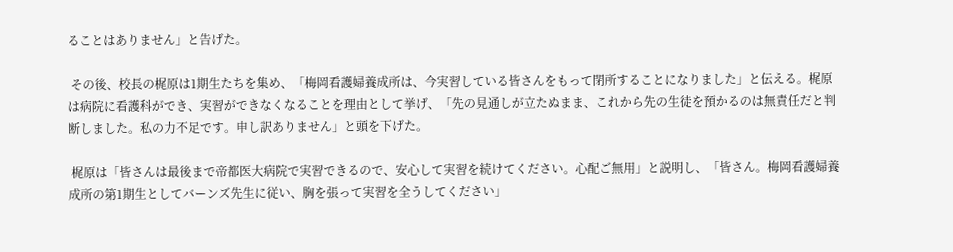ることはありません」と告げた。

 その後、校長の梶原は1期生たちを集め、「梅岡看護婦養成所は、今実習している皆さんをもって閉所することになりました」と伝える。梶原は病院に看護科ができ、実習ができなくなることを理由として挙げ、「先の見通しが立たぬまま、これから先の生徒を預かるのは無責任だと判断しました。私の力不足です。申し訳ありません」と頭を下げた。

 梶原は「皆さんは最後まで帝都医大病院で実習できるので、安心して実習を続けてください。心配ご無用」と説明し、「皆さん。梅岡看護婦養成所の第1期生としてバーンズ先生に従い、胸を張って実習を全うしてください」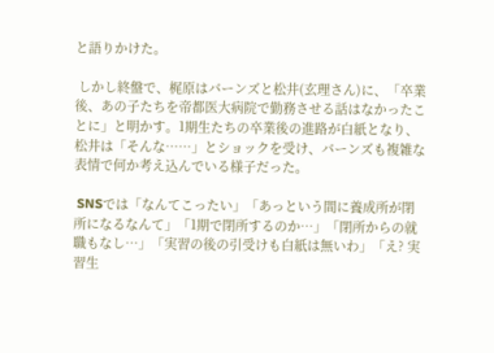と語りかけた。

 しかし終盤で、梶原はバーンズと松井(玄理さん)に、「卒業後、あの子たちを帝都医大病院で勤務させる話はなかったことに」と明かす。1期生たちの卒業後の進路が白紙となり、松井は「そんな……」とショックを受け、バーンズも複雑な表情で何か考え込んでいる様子だった。

 SNSでは「なんてこったい」「あっという間に養成所が閉所になるなんて」「1期で閉所するのか…」「閉所からの就職もなし…」「実習の後の引受けも白紙は無いわ」「え? 実習生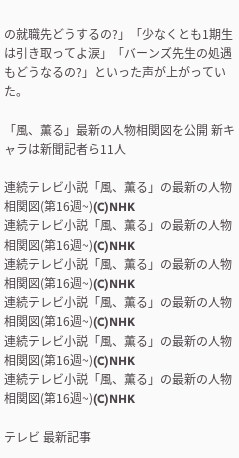の就職先どうするの?」「少なくとも1期生は引き取ってよ涙」「バーンズ先生の処遇もどうなるの?」といった声が上がっていた。

「風、薫る」最新の人物相関図を公開 新キャラは新聞記者ら11人

連続テレビ小説「風、薫る」の最新の人物相関図(第16週~)(C)NHK
連続テレビ小説「風、薫る」の最新の人物相関図(第16週~)(C)NHK
連続テレビ小説「風、薫る」の最新の人物相関図(第16週~)(C)NHK
連続テレビ小説「風、薫る」の最新の人物相関図(第16週~)(C)NHK
連続テレビ小説「風、薫る」の最新の人物相関図(第16週~)(C)NHK
連続テレビ小説「風、薫る」の最新の人物相関図(第16週~)(C)NHK

テレビ 最新記事